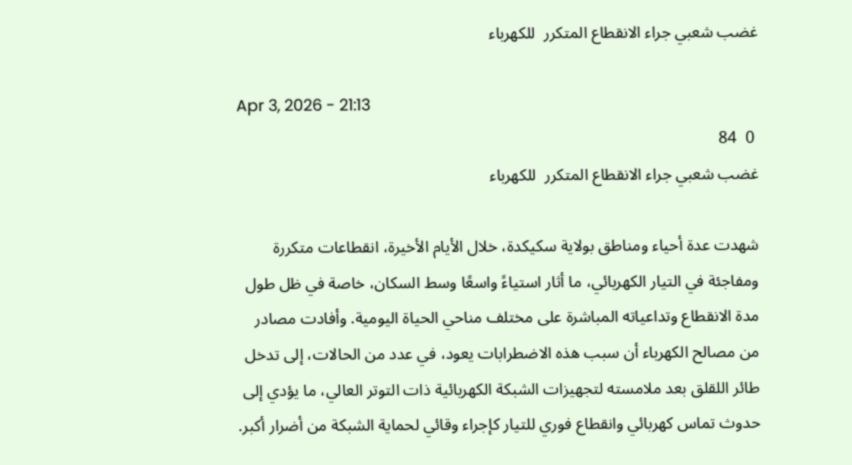غضب شعبي جراء الانقطاع المتكرر  للكهرباء

Apr 3, 2026 - 21:13
 0  84
غضب شعبي جراء الانقطاع المتكرر  للكهرباء

شهدت عدة أحياء ومناطق بولاية سكيكدة، خلال الأيام الأخيرة، انقطاعات متكررة ومفاجئة في التيار الكهربائي، ما أثار استياءً واسعًا وسط السكان، خاصة في ظل طول مدة الانقطاع وتداعياته المباشرة على مختلف مناحي الحياة اليومية. وأفادت مصادر من مصالح الكهرباء أن سبب هذه الاضطرابات يعود، في عدد من الحالات، إلى تدخل طائر اللقلق بعد ملامسته لتجهيزات الشبكة الكهربائية ذات التوتر العالي، ما يؤدي إلى حدوث تماس كهربائي وانقطاع فوري للتيار كإجراء وقائي لحماية الشبكة من أضرار أكبر.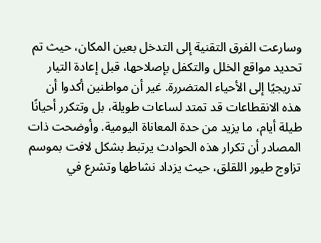وسارعت الفرق التقنية إلى التدخل بعين المكان، حيث تم تحديد مواقع الخلل والتكفل بإصلاحها، قبل إعادة التيار تدريجيًا إلى الأحياء المتضررة. غير أن مواطنين أكدوا أن هذه الانقطاعات قد تمتد لساعات طويلة، بل وتتكرر أحيانًا طيلة أيام، ما يزيد من حدة المعاناة اليومية. وأوضحت ذات المصادر أن تكرار هذه الحوادث يرتبط بشكل لافت بموسم تزاوج طيور اللقلق، حيث يزداد نشاطها وتشرع في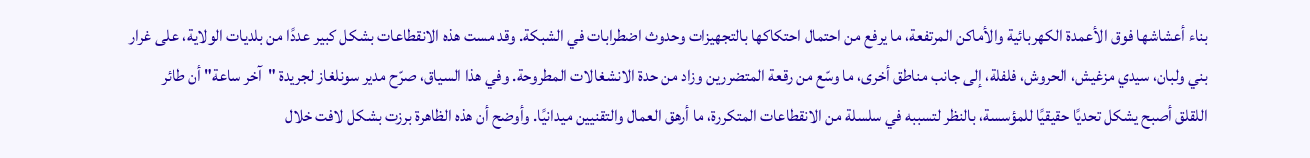بناء أعشاشها فوق الأعمدة الكهربائية والأماكن المرتفعة، ما يرفع من احتمال احتكاكها بالتجهيزات وحدوث اضطرابات في الشبكة. وقد مست هذه الانقطاعات بشكل كبير عددًا من بلديات الولاية، على غرار بني ولبان، سيدي مزغيش، الحروش، فلفلة، إلى جانب مناطق أخرى، ما وسّع من رقعة المتضررين وزاد من حدة الانشغالات المطروحة. وفي هذا السياق، صرّح مدير سونلغاز لجريدة "آخر ساعة" أن طائر اللقلق أصبح يشكل تحديًا حقيقيًا للمؤسسة، بالنظر لتسببه في سلسلة من الانقطاعات المتكررة، ما أرهق العمال والتقنيين ميدانيًا. وأوضح أن هذه الظاهرة برزت بشكل لافت خلال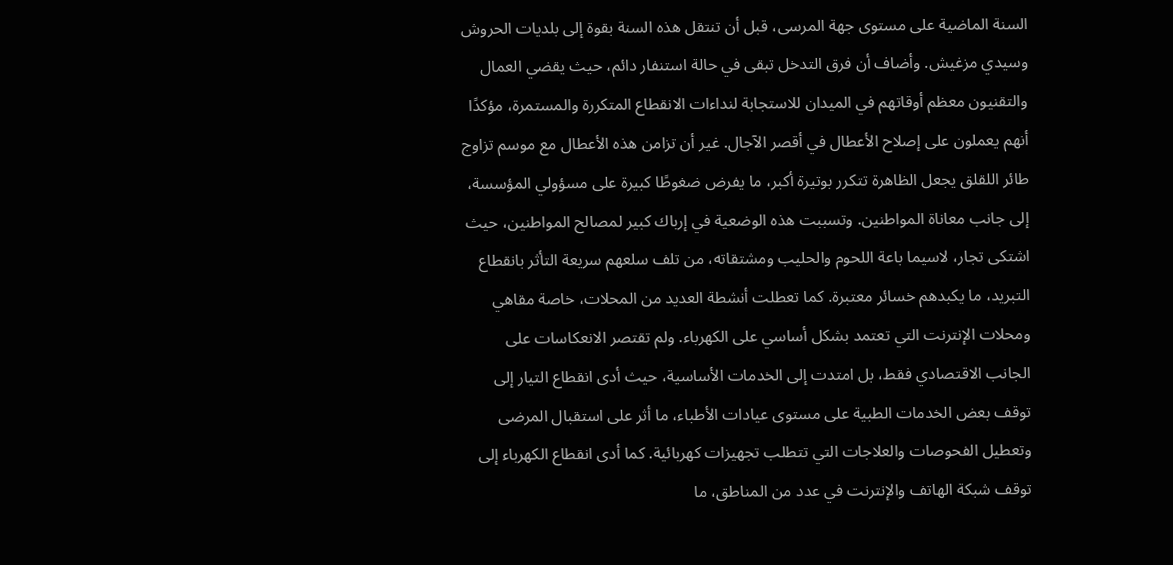السنة الماضية على مستوى جهة المرسى، قبل أن تنتقل هذه السنة بقوة إلى بلديات الحروش وسيدي مزغيش. وأضاف أن فرق التدخل تبقى في حالة استنفار دائم، حيث يقضي العمال والتقنيون معظم أوقاتهم في الميدان للاستجابة لنداءات الانقطاع المتكررة والمستمرة، مؤكدًا أنهم يعملون على إصلاح الأعطال في أقصر الآجال. غير أن تزامن هذه الأعطال مع موسم تزاوج طائر اللقلق يجعل الظاهرة تتكرر بوتيرة أكبر، ما يفرض ضغوطًا كبيرة على مسؤولي المؤسسة، إلى جانب معاناة المواطنين. وتسببت هذه الوضعية في إرباك كبير لمصالح المواطنين، حيث اشتكى تجار، لاسيما باعة اللحوم والحليب ومشتقاته، من تلف سلعهم سريعة التأثر بانقطاع التبريد، ما يكبدهم خسائر معتبرة. كما تعطلت أنشطة العديد من المحلات، خاصة مقاهي ومحلات الإنترنت التي تعتمد بشكل أساسي على الكهرباء. ولم تقتصر الانعكاسات على الجانب الاقتصادي فقط، بل امتدت إلى الخدمات الأساسية، حيث أدى انقطاع التيار إلى توقف بعض الخدمات الطبية على مستوى عيادات الأطباء، ما أثر على استقبال المرضى وتعطيل الفحوصات والعلاجات التي تتطلب تجهيزات كهربائية. كما أدى انقطاع الكهرباء إلى توقف شبكة الهاتف والإنترنت في عدد من المناطق، ما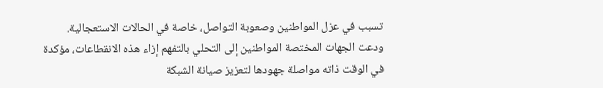تسبب في عزل المواطنين وصعوبة التواصل، خاصة في الحالات الاستعجالية. ودعت الجهات المختصة المواطنين إلى التحلي بالتفهم إزاء هذه الانقطاعات، مؤكدة في الوقت ذاته مواصلة جهودها لتعزيز صيانة الشبكة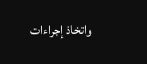واتخاذ إجراءات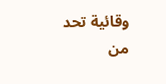وقائية تحد من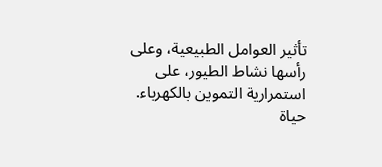تأثير العوامل الطبيعية، وعلى رأسها نشاط الطيور، على استمرارية التموين بالكهرباء.
حياة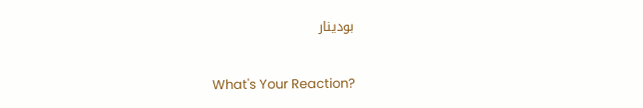بودينار

What's Your Reaction?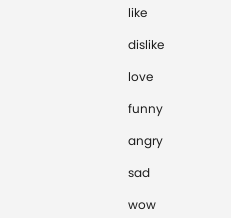like

dislike

love

funny

angry

sad

wow